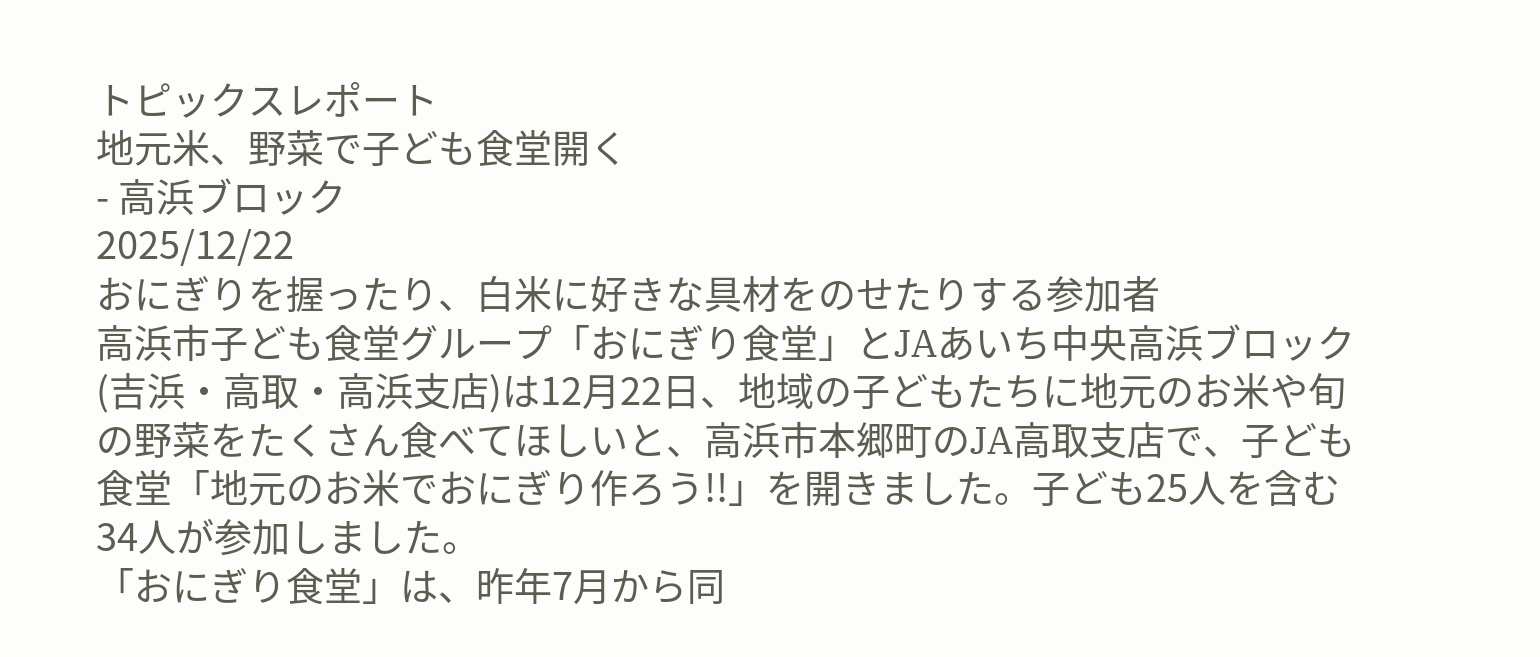トピックスレポート
地元米、野菜で子ども食堂開く
- 高浜ブロック
2025/12/22
おにぎりを握ったり、白米に好きな具材をのせたりする参加者
高浜市子ども食堂グループ「おにぎり食堂」とJAあいち中央高浜ブロック(吉浜・高取・高浜支店)は12月22日、地域の子どもたちに地元のお米や旬の野菜をたくさん食べてほしいと、高浜市本郷町のJA高取支店で、子ども食堂「地元のお米でおにぎり作ろう!!」を開きました。子ども25人を含む34人が参加しました。
「おにぎり食堂」は、昨年7月から同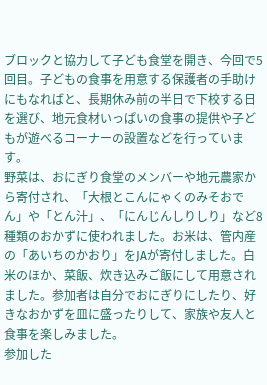ブロックと協力して子ども食堂を開き、今回で5回目。子どもの食事を用意する保護者の手助けにもなればと、長期休み前の半日で下校する日を選び、地元食材いっぱいの食事の提供や子どもが遊べるコーナーの設置などを行っています。
野菜は、おにぎり食堂のメンバーや地元農家から寄付され、「大根とこんにゃくのみそおでん」や「とん汁」、「にんじんしりしり」など8種類のおかずに使われました。お米は、管内産の「あいちのかおり」をJAが寄付しました。白米のほか、菜飯、炊き込みご飯にして用意されました。参加者は自分でおにぎりにしたり、好きなおかずを皿に盛ったりして、家族や友人と食事を楽しみました。
参加した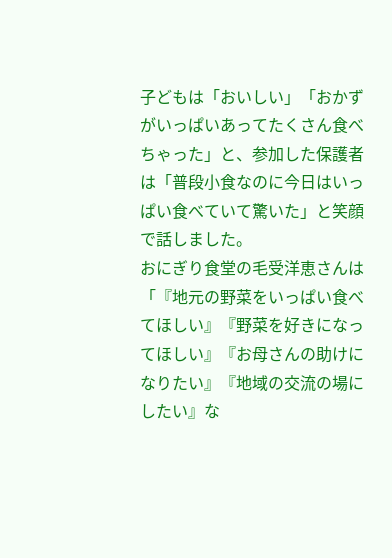子どもは「おいしい」「おかずがいっぱいあってたくさん食べちゃった」と、参加した保護者は「普段小食なのに今日はいっぱい食べていて驚いた」と笑顔で話しました。
おにぎり食堂の毛受洋恵さんは「『地元の野菜をいっぱい食べてほしい』『野菜を好きになってほしい』『お母さんの助けになりたい』『地域の交流の場にしたい』な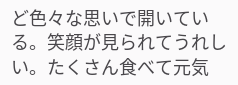ど色々な思いで開いている。笑顔が見られてうれしい。たくさん食べて元気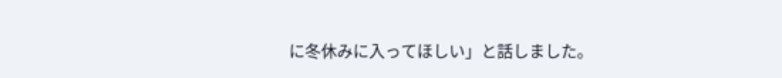に冬休みに入ってほしい」と話しました。